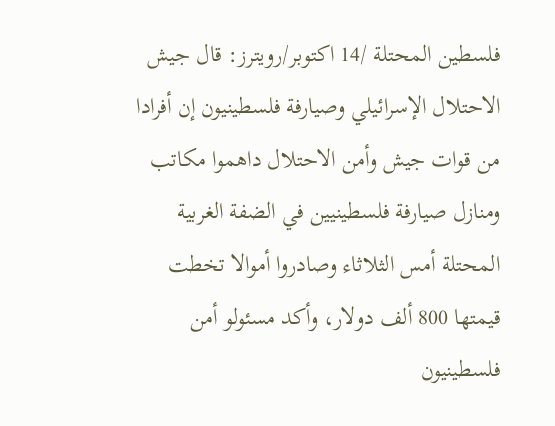فلسطين المحتلة /14 اكتوبر/رويترز: قال جيش الاحتلال الإسرائيلي وصيارفة فلسطينيون إن أفرادا من قوات جيش وأمن الاحتلال داهموا مكاتب ومنازل صيارفة فلسطينيين في الضفة الغربية المحتلة أمس الثلاثاء وصادروا أموالا تخطت قيمتها 800 ألف دولار، وأكد مسئولو أمن فلسطينيون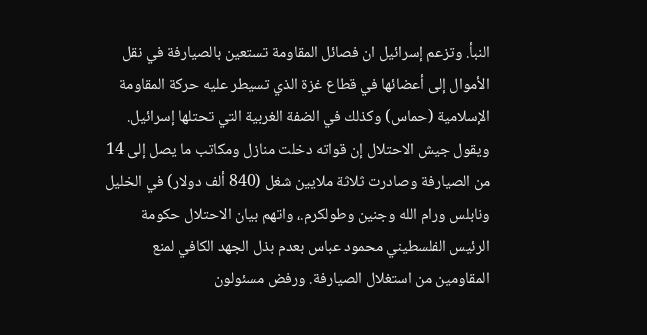النبأ. وتزعم إسرائيل ان فصائل المقاومة تستعين بالصيارفة في نقل الأموال إلى أعضائها في قطاع غزة الذي تسيطر عليه حركة المقاومة الإسلامية (حماس) وكذلك في الضفة الغربية التي تحتلها إسرائيل. ويقول جيش الاحتلال إن قواته دخلت منازل ومكاتب ما يصل إلى 14 من الصيارفة وصادرت ثلاثة ملايين شغل (840 ألف دولار) في الخليل ونابلس ورام الله وجنين وطولكرم.، واتهم بيان الاحتلال حكومة الرئيس الفلسطيني محمود عباس بعدم بذل الجهد الكافي لمنع المقاومين من استغلال الصيارفة. ورفض مسئولون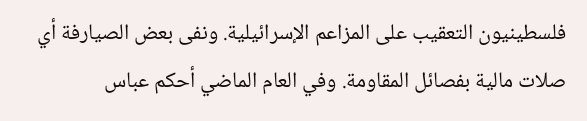فلسطينيون التعقيب على المزاعم الإسرائيلية. ونفى بعض الصيارفة أي صلات مالية بفصائل المقاومة. وفي العام الماضي أحكم عباس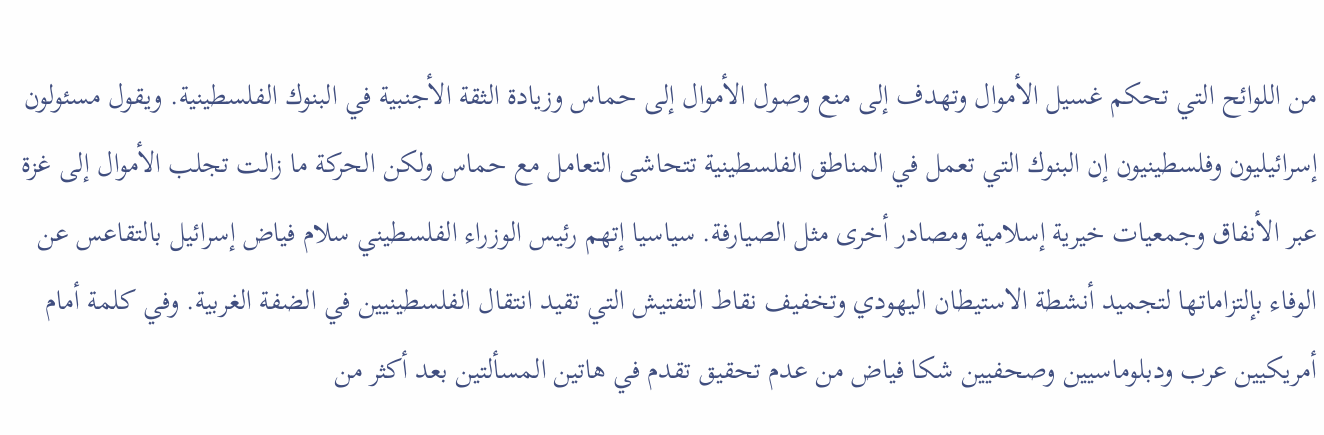من اللوائح التي تحكم غسيل الأموال وتهدف إلى منع وصول الأموال إلى حماس وزيادة الثقة الأجنبية في البنوك الفلسطينية. ويقول مسئولون إسرائيليون وفلسطينيون إن البنوك التي تعمل في المناطق الفلسطينية تتحاشى التعامل مع حماس ولكن الحركة ما زالت تجلب الأموال إلى غزة عبر الأنفاق وجمعيات خيرية إسلامية ومصادر أخرى مثل الصيارفة. سياسيا إتهم رئيس الوزراء الفلسطيني سلام فياض إسرائيل بالتقاعس عن الوفاء بإلتزاماتها لتجميد أنشطة الاستيطان اليهودي وتخفيف نقاط التفتيش التي تقيد انتقال الفلسطينيين في الضفة الغربية. وفي كلمة أمام أمريكيين عرب ودبلوماسيين وصحفيين شكا فياض من عدم تحقيق تقدم في هاتين المسألتين بعد أكثر من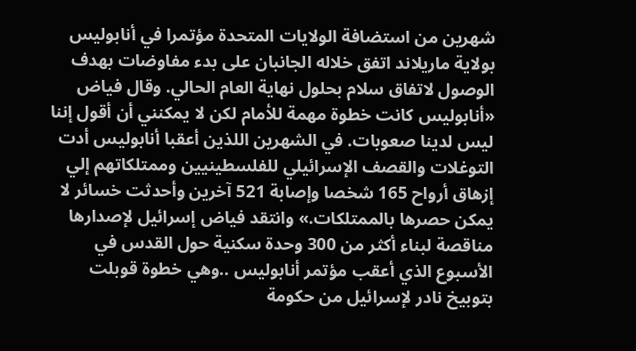شهرين من استضافة الولايات المتحدة مؤتمرا في أنابوليس بولاية ماريلاند اتفق خلاله الجانبان على بدء مفاوضات بهدف الوصول لاتفاق سلام بحلول نهاية العام الحالي. وقال فياض «أنابوليس كانت خطوة مهمة للأمام لكن لا يمكنني أن أقول إننا ليس لدينا صعوبات. في الشهرين اللذين أعقبا أنابوليس أدت التوغلات والقصف الإسرائيلي للفلسطينيين وممتلكاتهم إلي إزهاق أرواح 165 شخصا وإصابة 521 آخرين وأحدثت خسائر لا يمكن حصرها بالممتلكات.» وانتقد فياض إسرائيل لإصدارها مناقصة لبناء أكثر من 300 وحدة سكنية حول القدس في الأسبوع الذي أعقب مؤتمر أنابوليس ..وهي خطوة قوبلت بتوبيخ نادر لإسرائيل من حكومة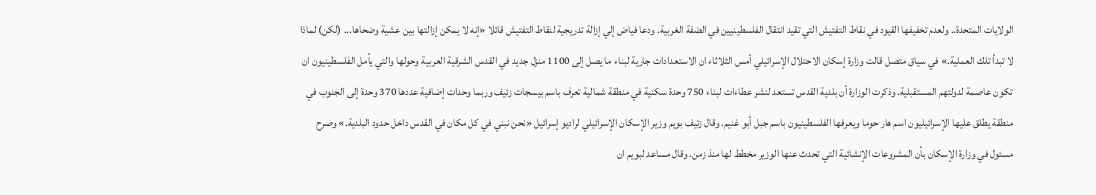الولايات المتحدة.. ولعدم تخفيفها القيود في نقاط التفتيش التي تقيد انتقال الفلسطينيين في الضفة الغربية. ودعا فياض إلي إزالة تدريجية لنقاط التفتيش قائلا «إنه لا يمكن إزالتها بين عشية وضحاها... (لكن) لماذا لا تبدأ تلك العملية.» في سياق متصل قالت وزارة إسكان الاحتلال الإسرائيلي أمس الثلاثاء ان الاستعدادات جارية لبناء ما يصل إلى 1100 منزل جديد في القدس الشرقية العربية وحولها والتي يأمل الفلسطينيون ان تكون عاصمة لدولتهم المستقبلية. وذكرت الوزارة أن بلدية القدس تستعد لنشر عطاءات لبناء 750 وحدة سكنية في منطقة شمالية تعرف باسم بيسجات زئيف وربما وحدات إضافية عددها 370 وحدة إلى الجنوب في منطقة يطلق عليها الإسرائيليون اسم هار حوما ويعرفها الفلسطينيون باسم جبل أبو غنيم. وقال زئيف بويم وزير الإسكان الإسرائيلي لراديو إسرائيل «نحن نبني في كل مكان في القدس داخل حدود البلدية.» وصرح مسئول في وزارة الإسكان بأن المشروعات الإنشائية التي تحدث عنها الوزير مخطط لها منذ زمن. وقال مساعد لبويم ان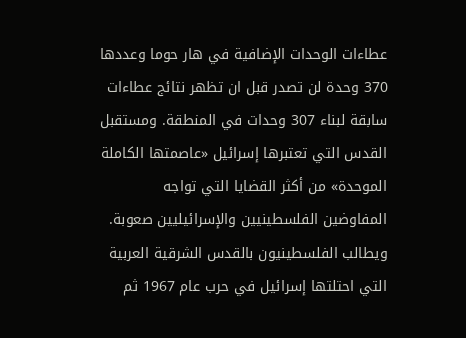عطاءات الوحدات الإضافية في هار حوما وعددها 370 وحدة لن تصدر قبل ان تظهر نتائج عطاءات سابقة لبناء 307 وحدات في المنطقة. ومستقبل القدس التي تعتبرها إسرائيل «عاصمتها الكاملة الموحدة» من أكثر القضايا التي تواجه المفاوضين الفلسطينيين والإسرائيليين صعوبة. ويطالب الفلسطينيون بالقدس الشرقية العربية التي احتلتها إسرائيل في حرب عام 1967 ثم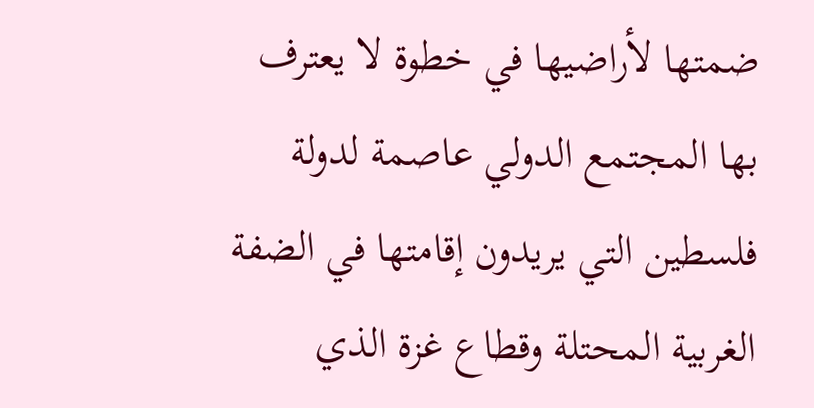ضمتها لأراضيها في خطوة لا يعترف بها المجتمع الدولي عاصمة لدولة فلسطين التي يريدون إقامتها في الضفة الغربية المحتلة وقطاع غزة الذي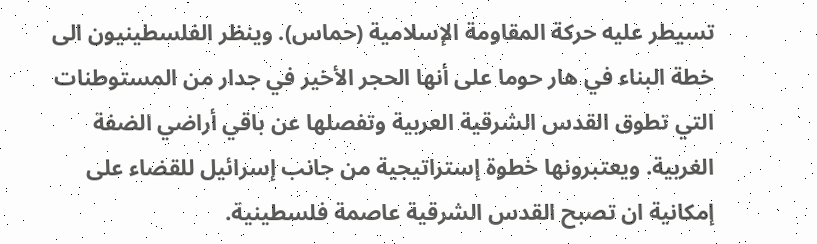تسيطر عليه حركة المقاومة الإسلامية (حماس). وينظر الفلسطينيون الى خطة البناء في هار حوما على أنها الحجر الأخير في جدار من المستوطنات التي تطوق القدس الشرقية العربية وتفصلها عن باقي أراضي الضفة الغربية. ويعتبرونها خطوة إستراتيجية من جانب إسرائيل للقضاء على إمكانية ان تصبح القدس الشرقية عاصمة فلسطينية.